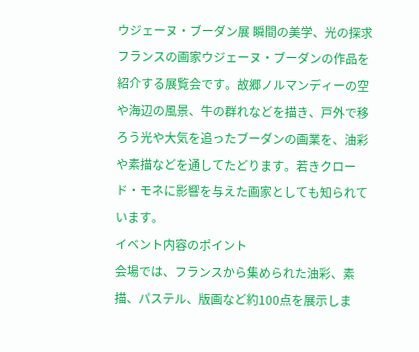ウジェーヌ・ブーダン展 瞬間の美学、光の探求
フランスの画家ウジェーヌ・ブーダンの作品を紹介する展覧会です。故郷ノルマンディーの空や海辺の風景、牛の群れなどを描き、戸外で移ろう光や大気を追ったブーダンの画業を、油彩や素描などを通してたどります。若きクロード・モネに影響を与えた画家としても知られています。
イベント内容のポイント
会場では、フランスから集められた油彩、素描、パステル、版画など約100点を展示しま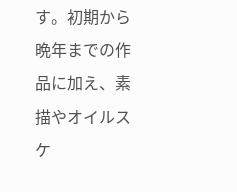す。初期から晩年までの作品に加え、素描やオイルスケ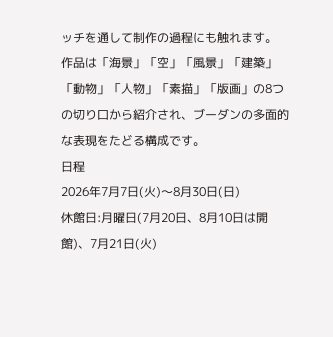ッチを通して制作の過程にも触れます。
作品は「海景」「空」「風景」「建築」「動物」「人物」「素描」「版画」の8つの切り口から紹介され、ブーダンの多面的な表現をたどる構成です。
日程
2026年7月7日(火)〜8月30日(日)
休館日:月曜日(7月20日、8月10日は開館)、7月21日(火)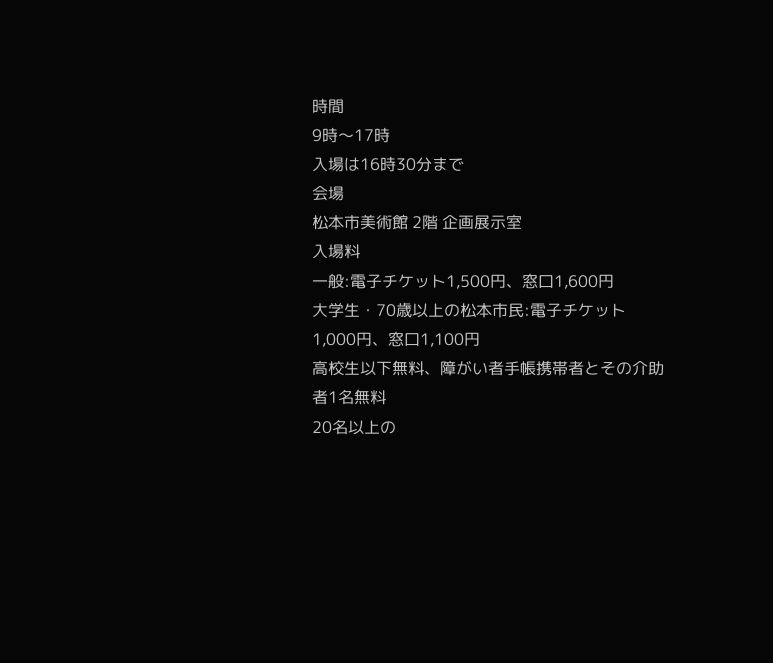時間
9時〜17時
入場は16時30分まで
会場
松本市美術館 2階 企画展示室
入場料
一般:電子チケット1,500円、窓口1,600円
大学生・70歳以上の松本市民:電子チケット1,000円、窓口1,100円
高校生以下無料、障がい者手帳携帯者とその介助者1名無料
20名以上の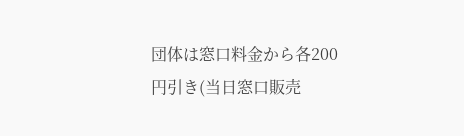団体は窓口料金から各200円引き(当日窓口販売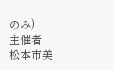のみ)
主催者
松本市美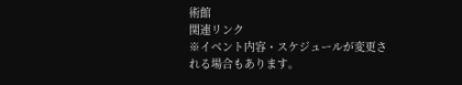術館
関連リンク
※イベント内容・スケジュールが変更される場合もあります。